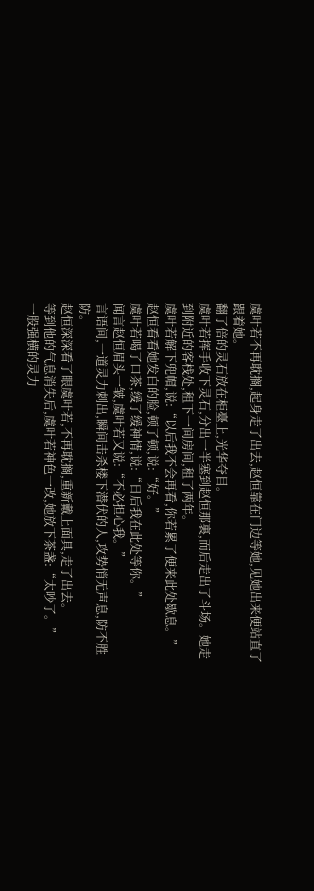虞叶若不再耽搁,起身走了出去,赵恒靠在门边等她,见她出来便站直了跟着她。
翻了倍的灵石放在柜臺上,光华夺目。
虞叶若挥手收下灵石,分出一半塞到赵恒那裏,而后走出了斗场。她走到附近的客栈处,租下一间房间,租了两年。
虞叶若解下兜帽,说:“以后我不会再看,你若累了便来此处歇息。”
赵恒看看她发白的脸,顿了顿,说:“好。”
虞叶若喝了口茶,缓了缓神情,说:“日后我在此处等你。”
闻言赵恒眉头一皱,虞叶若又说:“不必担心我。”
言语间,一道灵力刺出,瞬间击杀楼下潜伏的人,攻势悄无声息,防不胜防。
赵恒深深看了眼虞叶若,不再耽搁,重新戴上面具,走了出去。
等到他的气息消失后,虞叶若神色一改,她放下茶盏:“太吵了。”
一股强横的灵力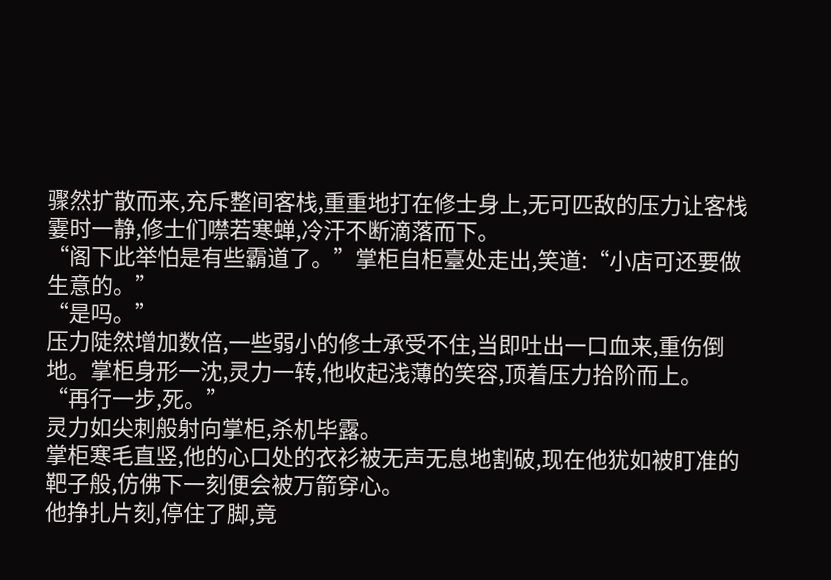骤然扩散而来,充斥整间客栈,重重地打在修士身上,无可匹敌的压力让客栈霎时一静,修士们噤若寒蝉,冷汗不断滴落而下。
“阁下此举怕是有些霸道了。”掌柜自柜臺处走出,笑道:“小店可还要做生意的。”
“是吗。”
压力陡然增加数倍,一些弱小的修士承受不住,当即吐出一口血来,重伤倒地。掌柜身形一沈,灵力一转,他收起浅薄的笑容,顶着压力拾阶而上。
“再行一步,死。”
灵力如尖刺般射向掌柜,杀机毕露。
掌柜寒毛直竖,他的心口处的衣衫被无声无息地割破,现在他犹如被盯准的靶子般,仿佛下一刻便会被万箭穿心。
他挣扎片刻,停住了脚,竟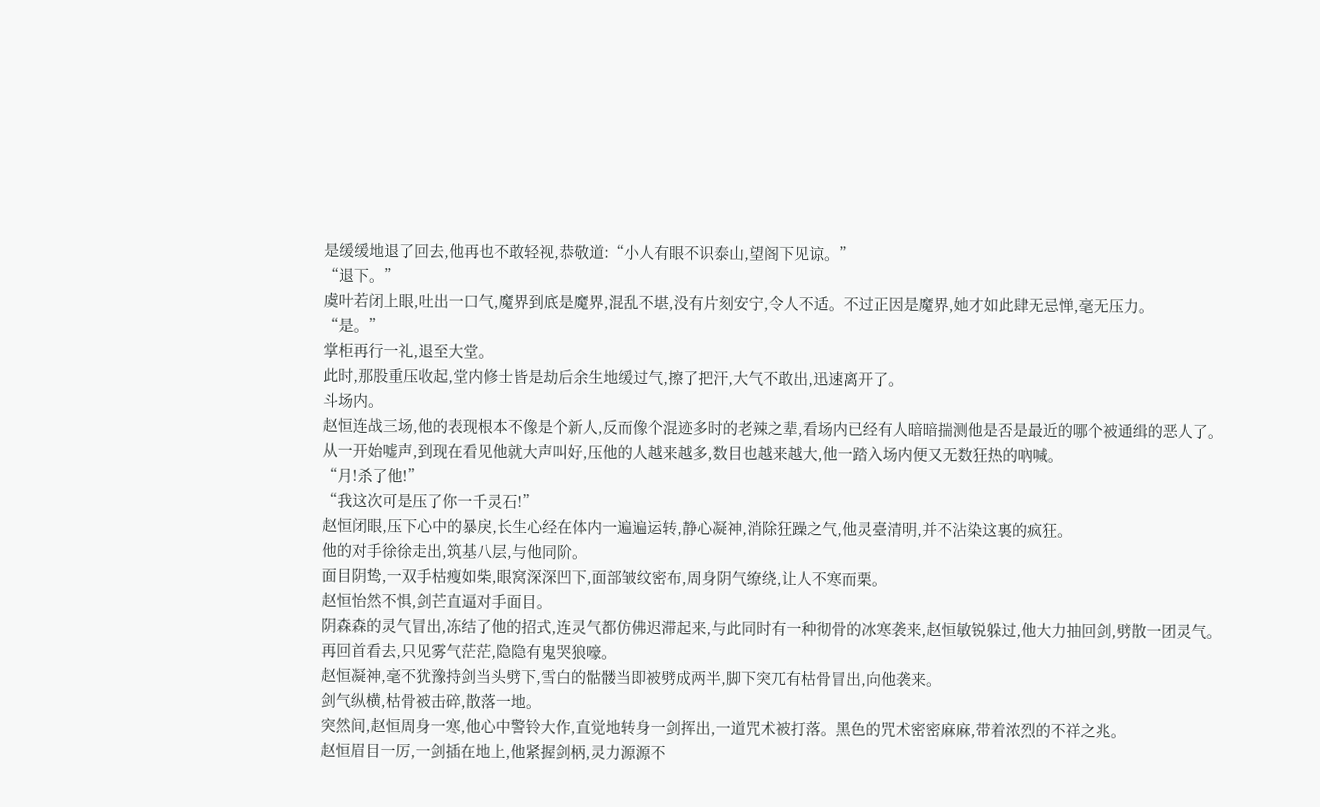是缓缓地退了回去,他再也不敢轻视,恭敬道:“小人有眼不识泰山,望阁下见谅。”
“退下。”
虞叶若闭上眼,吐出一口气,魔界到底是魔界,混乱不堪,没有片刻安宁,令人不适。不过正因是魔界,她才如此肆无忌惮,毫无压力。
“是。”
掌柜再行一礼,退至大堂。
此时,那股重压收起,堂内修士皆是劫后余生地缓过气,擦了把汗,大气不敢出,迅速离开了。
斗场内。
赵恒连战三场,他的表现根本不像是个新人,反而像个混迹多时的老辣之辈,看场内已经有人暗暗揣测他是否是最近的哪个被通缉的恶人了。
从一开始嘘声,到现在看见他就大声叫好,压他的人越来越多,数目也越来越大,他一踏入场内便又无数狂热的吶喊。
“月!杀了他!”
“我这次可是压了你一千灵石!”
赵恒闭眼,压下心中的暴戾,长生心经在体内一遍遍运转,静心凝神,消除狂躁之气,他灵臺清明,并不沾染这裏的疯狂。
他的对手徐徐走出,筑基八层,与他同阶。
面目阴鸷,一双手枯瘦如柴,眼窝深深凹下,面部皱纹密布,周身阴气缭绕,让人不寒而栗。
赵恒怡然不惧,剑芒直逼对手面目。
阴森森的灵气冒出,冻结了他的招式,连灵气都仿佛迟滞起来,与此同时有一种彻骨的冰寒袭来,赵恒敏锐躲过,他大力抽回剑,劈散一团灵气。
再回首看去,只见雾气茫茫,隐隐有鬼哭狼嚎。
赵恒凝神,毫不犹豫持剑当头劈下,雪白的骷髅当即被劈成两半,脚下突兀有枯骨冒出,向他袭来。
剑气纵横,枯骨被击碎,散落一地。
突然间,赵恒周身一寒,他心中警铃大作,直觉地转身一剑挥出,一道咒术被打落。黑色的咒术密密麻麻,带着浓烈的不祥之兆。
赵恒眉目一厉,一剑插在地上,他紧握剑柄,灵力源源不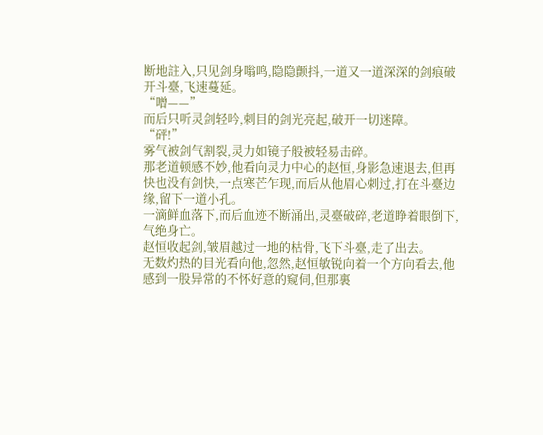断地註入,只见剑身嗡鸣,隐隐颤抖,一道又一道深深的剑痕破开斗臺,飞速蔓延。
“噌——”
而后只听灵剑轻吟,刺目的剑光亮起,破开一切迷障。
“砰!”
雾气被剑气割裂,灵力如镜子般被轻易击碎。
那老道顿感不妙,他看向灵力中心的赵恒,身影急速退去,但再快也没有剑快,一点寒芒乍现,而后从他眉心刺过,打在斗臺边缘,留下一道小孔。
一滴鲜血落下,而后血迹不断涌出,灵臺破碎,老道睁着眼倒下,气绝身亡。
赵恒收起剑,皱眉越过一地的枯骨,飞下斗臺,走了出去。
无数灼热的目光看向他,忽然,赵恒敏锐向着一个方向看去,他感到一股异常的不怀好意的窥伺,但那裏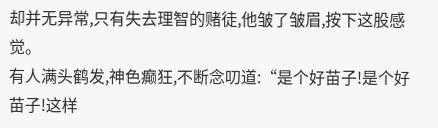却并无异常,只有失去理智的赌徒,他皱了皱眉,按下这股感觉。
有人满头鹤发,神色癫狂,不断念叨道:“是个好苗子!是个好苗子!这样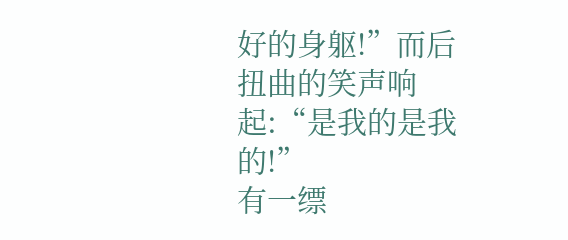好的身躯!”而后扭曲的笑声响起:“是我的是我的!”
有一缥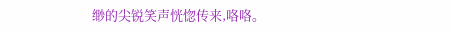缈的尖锐笑声恍惚传来,咯咯。